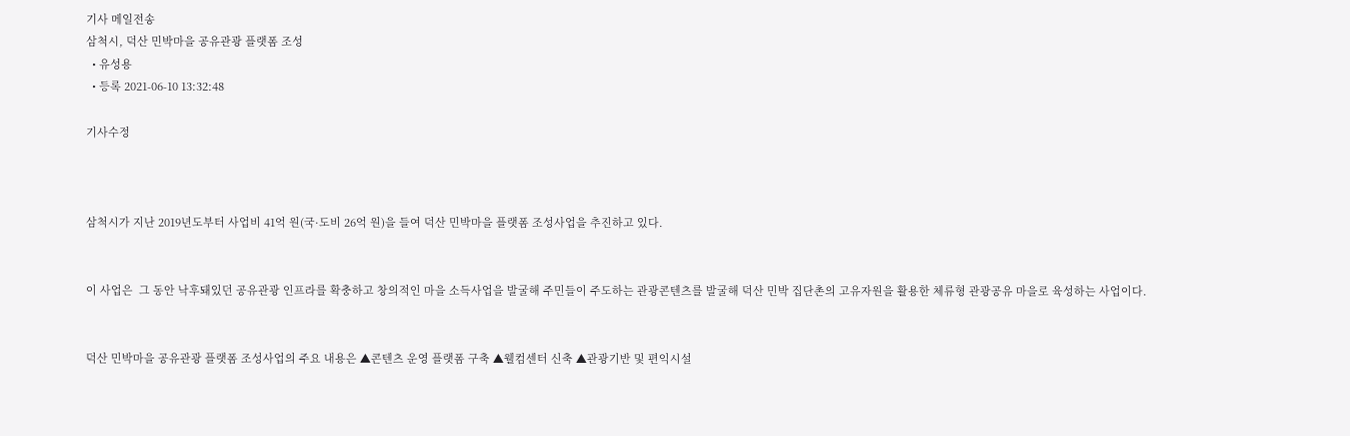기사 메일전송
삼척시, 덕산 민박마을 공유관광 플랫폼 조성
  • 유성용
  • 등록 2021-06-10 13:32:48

기사수정



삼척시가 지난 2019년도부터 사업비 41억 원(국·도비 26억 원)을 들여 덕산 민박마을 플랫폼 조성사업을 추진하고 있다.


이 사업은  그 동안 낙후돼있던 공유관광 인프라를 확충하고 창의적인 마을 소득사업을 발굴해 주민들이 주도하는 관광콘텐츠를 발굴해 덕산 민박 집단촌의 고유자원을 활용한 체류형 관광공유 마을로 육성하는 사업이다.


덕산 민박마을 공유관광 플랫폼 조성사업의 주요 내용은 ▲콘텐츠 운영 플랫폼 구축 ▲웰컴센터 신축 ▲관광기반 및 편익시설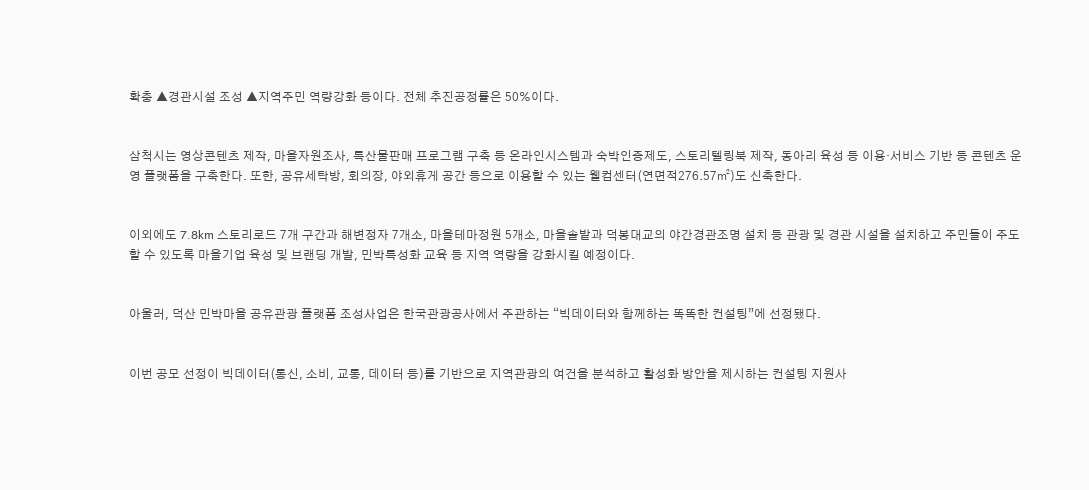확충 ▲경관시설 조성 ▲지역주민 역량강화 등이다. 전체 추진공정률은 50%이다.


삼척시는 영상콘텐츠 제작, 마을자원조사, 특산물판매 프로그램 구축 등 온라인시스템과 숙박인증제도, 스토리텔링북 제작, 동아리 육성 등 이용·서비스 기반 등 콘텐츠 운영 플랫폼을 구축한다. 또한, 공유세탁방, 회의장, 야외휴게 공간 등으로 이용할 수 있는 웰컴센터(연면적276.57㎡)도 신축한다.


이외에도 7.8km 스토리로드 7개 구간과 해변정자 7개소, 마을테마정원 5개소, 마을솔밭과 덕봉대교의 야간경관조명 설치 등 관광 및 경관 시설을 설치하고 주민들이 주도할 수 있도록 마을기업 육성 및 브랜딩 개발, 민박특성화 교육 등 지역 역량을 강화시킬 예정이다.


아울러, 덕산 민박마을 공유관광 플랫폼 조성사업은 한국관광공사에서 주관하는 “빅데이터와 함께하는 똑똑한 컨설팅”에 선정됐다.


이번 공모 선정이 빅데이터(통신, 소비, 교통, 데이터 등)를 기반으로 지역관광의 여건을 분석하고 활성화 방안을 제시하는 컨설팅 지원사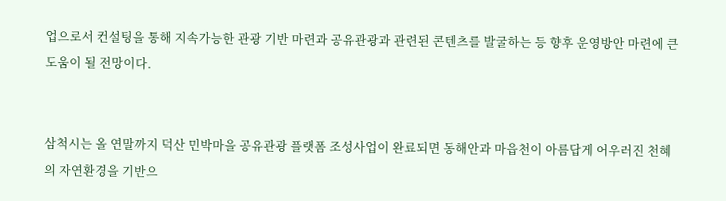업으로서 컨설팅을 통해 지속가능한 관광 기반 마련과 공유관광과 관련된 콘텐츠를 발굴하는 등 향후 운영방안 마련에 큰 도움이 될 전망이다.


삼척시는 올 연말까지 덕산 민박마을 공유관광 플랫폼 조성사업이 완료되면 동해안과 마읍천이 아름답게 어우러진 천혜의 자연환경을 기반으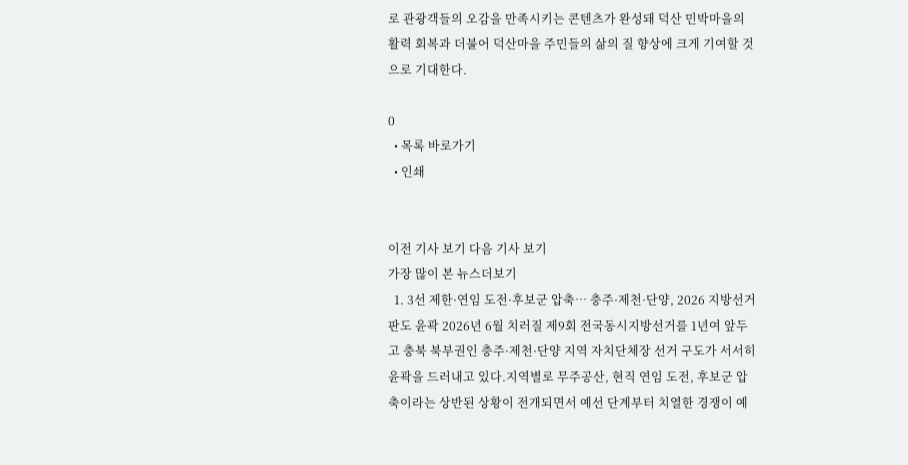로 관광객들의 오감을 만족시키는 콘텐츠가 완성돼 덕산 민박마을의 활력 회복과 더불어 덕산마을 주민들의 삶의 질 향상에 크게 기여할 것으로 기대한다.

0
  • 목록 바로가기
  • 인쇄


이전 기사 보기 다음 기사 보기
가장 많이 본 뉴스더보기
  1. 3선 제한·연임 도전·후보군 압축… 충주·제천·단양, 2026 지방선거 판도 윤곽 2026년 6월 치러질 제9회 전국동시지방선거를 1년여 앞두고 충북 북부권인 충주·제천·단양 지역 자치단체장 선거 구도가 서서히 윤곽을 드러내고 있다.지역별로 무주공산, 현직 연임 도전, 후보군 압축이라는 상반된 상황이 전개되면서 예선 단계부터 치열한 경쟁이 예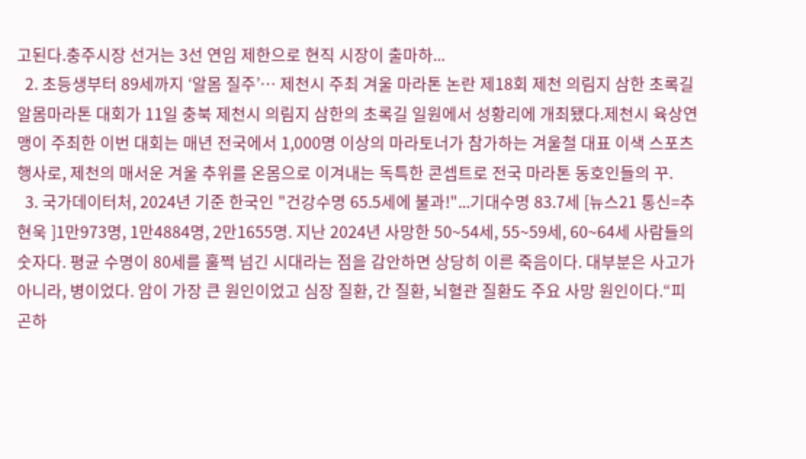고된다.충주시장 선거는 3선 연임 제한으로 현직 시장이 출마하...
  2. 초등생부터 89세까지 ‘알몸 질주’… 제천시 주최 겨울 마라톤 논란 제18회 제천 의림지 삼한 초록길 알몸마라톤 대회가 11일 충북 제천시 의림지 삼한의 초록길 일원에서 성황리에 개최됐다.제천시 육상연맹이 주최한 이번 대회는 매년 전국에서 1,000명 이상의 마라토너가 참가하는 겨울철 대표 이색 스포츠 행사로, 제천의 매서운 겨울 추위를 온몸으로 이겨내는 독특한 콘셉트로 전국 마라톤 동호인들의 꾸.
  3. 국가데이터처, 2024년 기준 한국인 "건강수명 65.5세에 불과!"...기대수명 83.7세 [뉴스21 통신=추현욱 ]1만973명, 1만4884명, 2만1655명. 지난 2024년 사망한 50~54세, 55~59세, 60~64세 사람들의 숫자다. 평균 수명이 80세를 훌쩍 넘긴 시대라는 점을 감안하면 상당히 이른 죽음이다. 대부분은 사고가 아니라, 병이었다. 암이 가장 큰 원인이었고 심장 질환, 간 질환, 뇌혈관 질환도 주요 사망 원인이다.“피곤하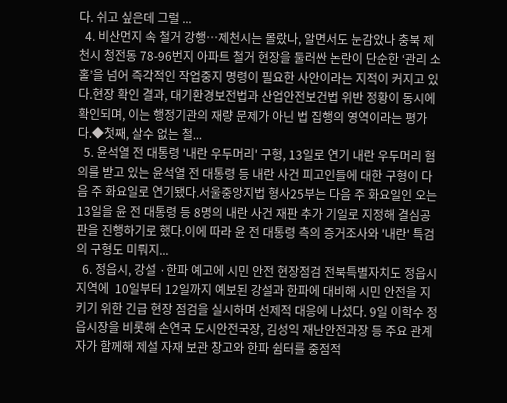다. 쉬고 싶은데 그럴 ...
  4. 비산먼지 속 철거 강행…제천시는 몰랐나, 알면서도 눈감았나 충북 제천시 청전동 78-96번지 아파트 철거 현장을 둘러싼 논란이 단순한 ‘관리 소홀’을 넘어 즉각적인 작업중지 명령이 필요한 사안이라는 지적이 커지고 있다.현장 확인 결과, 대기환경보전법과 산업안전보건법 위반 정황이 동시에 확인되며, 이는 행정기관의 재량 문제가 아닌 법 집행의 영역이라는 평가다.◆첫째, 살수 없는 철...
  5. 윤석열 전 대통령 '내란 우두머리' 구형, 13일로 연기 내란 우두머리 혐의를 받고 있는 윤석열 전 대통령 등 내란 사건 피고인들에 대한 구형이 다음 주 화요일로 연기됐다.서울중앙지법 형사25부는 다음 주 화요일인 오는 13일을 윤 전 대통령 등 8명의 내란 사건 재판 추가 기일로 지정해 결심공판을 진행하기로 했다.이에 따라 윤 전 대통령 측의 증거조사와 '내란' 특검의 구형도 미뤄지...
  6. 정읍시, 강설 ·한파 예고에 시민 안전 현장점검 전북특별자치도 정읍시지역에  10일부터 12일까지 예보된 강설과 한파에 대비해 시민 안전을 지키기 위한 긴급 현장 점검을 실시하며 선제적 대응에 나섰다. 9일 이학수 정읍시장을 비롯해 손연국 도시안전국장, 김성익 재난안전과장 등 주요 관계자가 함께해 제설 자재 보관 창고와 한파 쉼터를 중점적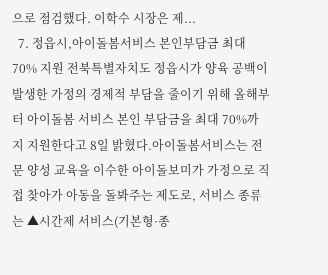으로 점검했다. 이학수 시장은 제...
  7. 정읍시,아이돌봄서비스 본인부담금 최대 70% 지원 전북특별자치도 정읍시가 양육 공백이 발생한 가정의 경제적 부담을 줄이기 위해 올해부터 아이돌봄 서비스 본인 부담금을 최대 70%까지 지원한다고 8일 밝혔다.아이돌봄서비스는 전문 양성 교육을 이수한 아이돌보미가 가정으로 직접 찾아가 아동을 돌봐주는 제도로, 서비스 종류는 ▲시간제 서비스(기본형·종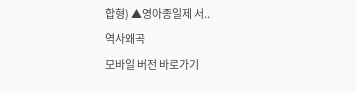합형) ▲영아종일제 서..
역사왜곡
모바일 버전 바로가기